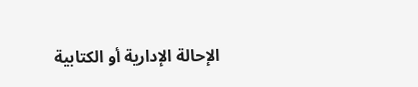الإحالة الإدارية أو الكتابية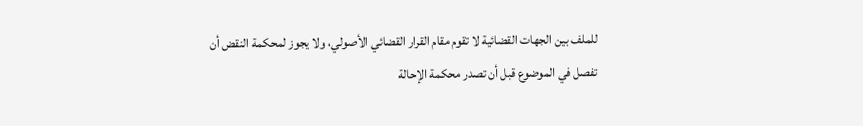للملف بين الجهات القضائية لا تقوم مقام القرار القضائي الأصولي، ولا يجوز لمحكمة النقض أن تفصل في الموضوع قبل أن تصدر محكمة الإحالة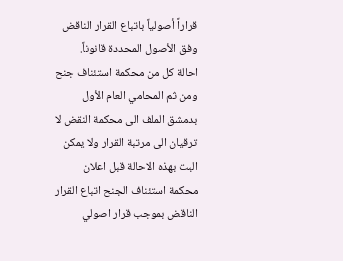قراراً أصولياً باتباع القرار الناقض وفق الأصول المحددة قانوناً.
احالة كل من محكمة استئناف جنح ومن ثم المحامي العام الأول بدمشق الملف الى محكمة النقض لا ترقيان الى مرتبة القرار ولا يمكن البت بهذه الاحالة قبل اعلان محكمة استئناف الجنح اتباع القرار الناقض بموجب قرار اصولي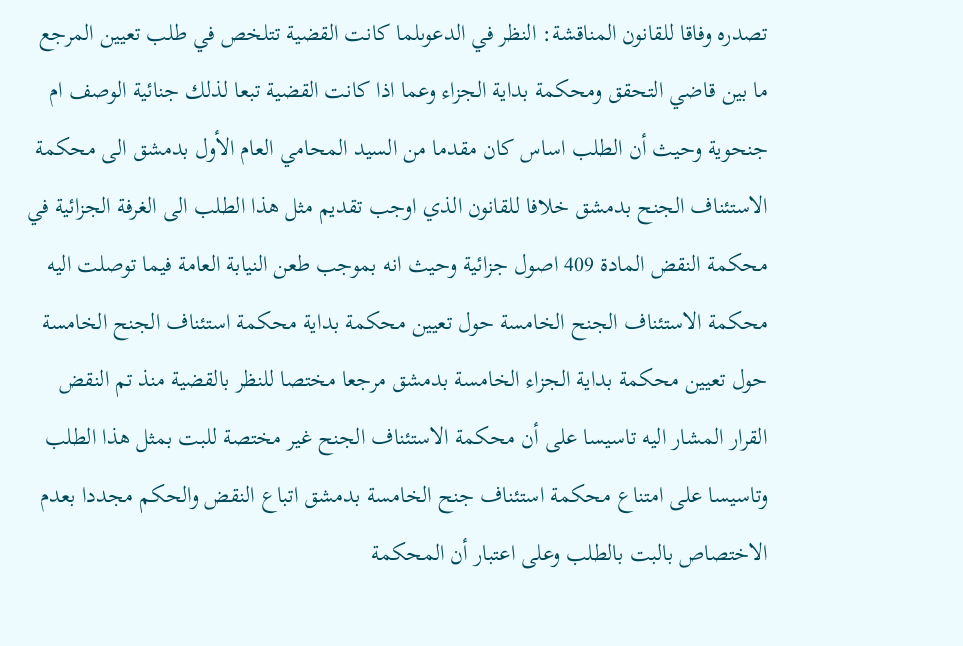تصدره وفاقا للقانون المناقشة: النظر في الدعوىلما كانت القضية تتلخص في طلب تعيين المرجع ما بين قاضي التحقق ومحكمة بداية الجزاء وعما اذا كانت القضية تبعا لذلك جنائية الوصف ام جنحوية وحيث أن الطلب اساس كان مقدما من السيد المحامي العام الأول بدمشق الى محكمة الاستئناف الجنح بدمشق خلافا للقانون الذي اوجب تقديم مثل هذا الطلب الى الغرفة الجزائية في محكمة النقض المادة 409 اصول جزائية وحيث انه بموجب طعن النيابة العامة فيما توصلت اليه محكمة الاستئناف الجنح الخامسة حول تعيين محكمة بداية محكمة استئناف الجنح الخامسة حول تعيين محكمة بداية الجزاء الخامسة بدمشق مرجعا مختصا للنظر بالقضية منذ تم النقض القرار المشار اليه تاسيسا على أن محكمة الاستئناف الجنح غير مختصة للبت بمثل هذا الطلب وتاسيسا على امتناع محكمة استئناف جنح الخامسة بدمشق اتباع النقض والحكم مجددا بعدم الاختصاص بالبت بالطلب وعلى اعتبار أن المحكمة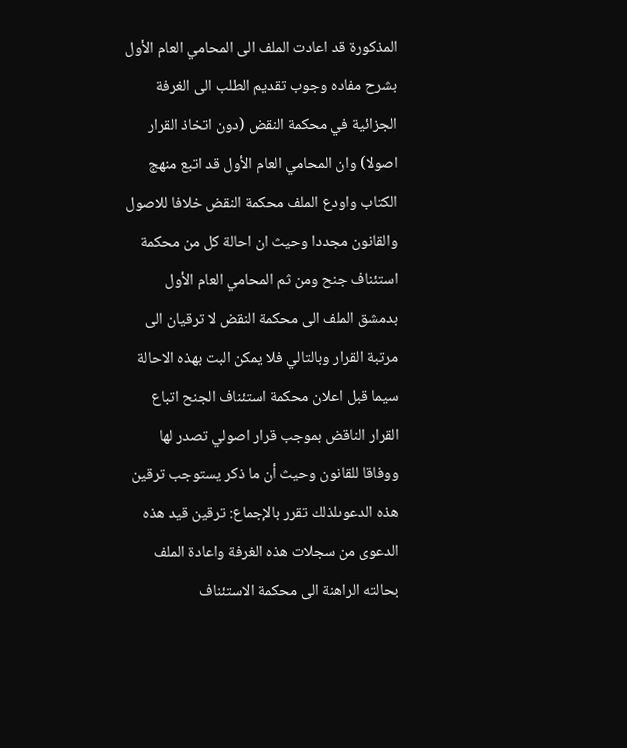المذكورة قد اعادت الملف الى المحامي العام الأول بشرح مفاده وجوب تقديم الطلب الى الغرفة الجزائية في محكمة النقض (دون اتخاذ القرار اصولا) وان المحامي العام الأول قد اتبع منهج الكتاب واودع الملف محكمة النقض خلافا للاصول والقانون مجددا وحيث ان احالة كل من محكمة استئناف جنح ومن ثم المحامي العام الأول بدمشق الملف الى محكمة النقض لا ترقيان الى مرتبة القرار وبالتالي فلا يمكن البت بهذه الاحالة سيما قبل اعلان محكمة استئناف الجنح اتباع القرار الناقض بموجب قرار اصولي تصدر لها ووفاقا للقانون وحيث أن ما ذكر يستوجب ترقين هذه الدعوىلذلك تقرر بالإجماع: ترقين قيد هذه الدعوى من سجلات هذه الغرفة واعادة الملف بحالته الراهنة الى محكمة الاستئناف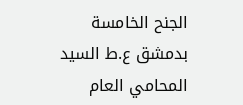الجنح الخامسة بدمشق ع.ط السيد المحامي العام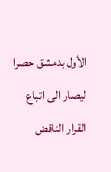الأول بدمشق حصرا ليصار الى اتباع القرار الناقض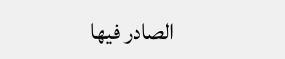الصادر فيها